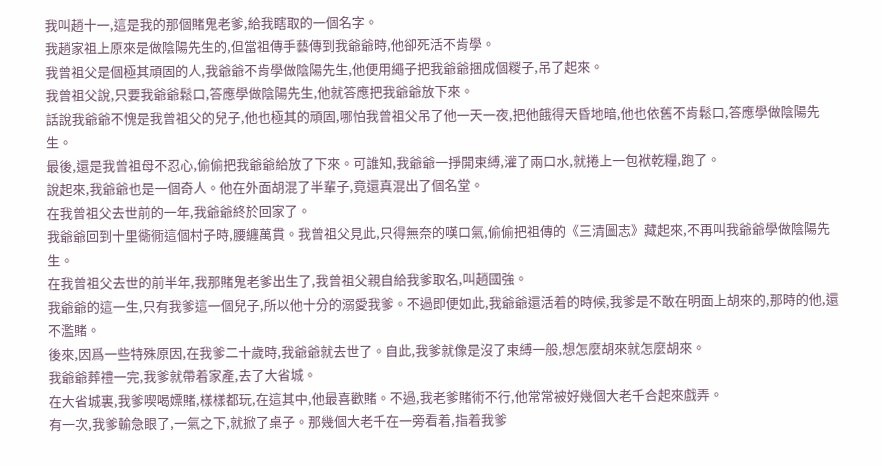我叫趙十一,這是我的那個賭鬼老爹,給我瞎取的一個名字。
我趙家祖上原來是做陰陽先生的,但當祖傳手藝傳到我爺爺時,他卻死活不肯學。
我曾祖父是個極其頑固的人,我爺爺不肯學做陰陽先生,他便用繩子把我爺爺捆成個糉子,吊了起來。
我曾祖父說,只要我爺爺鬆口,答應學做陰陽先生,他就答應把我爺爺放下來。
話說我爺爺不愧是我曾祖父的兒子,他也極其的頑固,哪怕我曾祖父吊了他一天一夜,把他餓得天昏地暗,他也依舊不肯鬆口,答應學做陰陽先生。
最後,還是我曾祖母不忍心,偷偷把我爺爺給放了下來。可誰知,我爺爺一掙開束縛,灌了兩口水,就捲上一包袱乾糧,跑了。
說起來,我爺爺也是一個奇人。他在外面胡混了半輩子,竟還真混出了個名堂。
在我曾祖父去世前的一年,我爺爺終於回家了。
我爺爺回到十里衚衕這個村子時,腰纏萬貫。我曾祖父見此,只得無奈的嘆口氣,偷偷把祖傳的《三清圖志》藏起來,不再叫我爺爺學做陰陽先生。
在我曾祖父去世的前半年,我那賭鬼老爹出生了,我曾祖父親自給我爹取名,叫趙國強。
我爺爺的這一生,只有我爹這一個兒子,所以他十分的溺愛我爹。不過即便如此,我爺爺還活着的時候,我爹是不敢在明面上胡來的,那時的他,還不濫賭。
後來,因爲一些特殊原因,在我爹二十歲時,我爺爺就去世了。自此,我爹就像是沒了束縛一般,想怎麼胡來就怎麼胡來。
我爺爺葬禮一完,我爹就帶着家產,去了大省城。
在大省城裏,我爹喫喝嫖賭,樣樣都玩,在這其中,他最喜歡賭。不過,我老爹賭術不行,他常常被好幾個大老千合起來戲弄。
有一次,我爹輸急眼了,一氣之下,就掀了桌子。那幾個大老千在一旁看着,指着我爹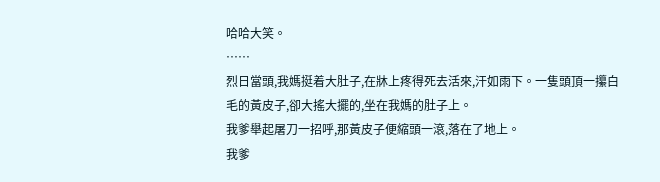哈哈大笑。
……
烈日當頭,我媽挺着大肚子,在牀上疼得死去活來,汗如雨下。一隻頭頂一攥白毛的黃皮子,卻大搖大擺的,坐在我媽的肚子上。
我爹舉起屠刀一招呼,那黃皮子便縮頭一滾,落在了地上。
我爹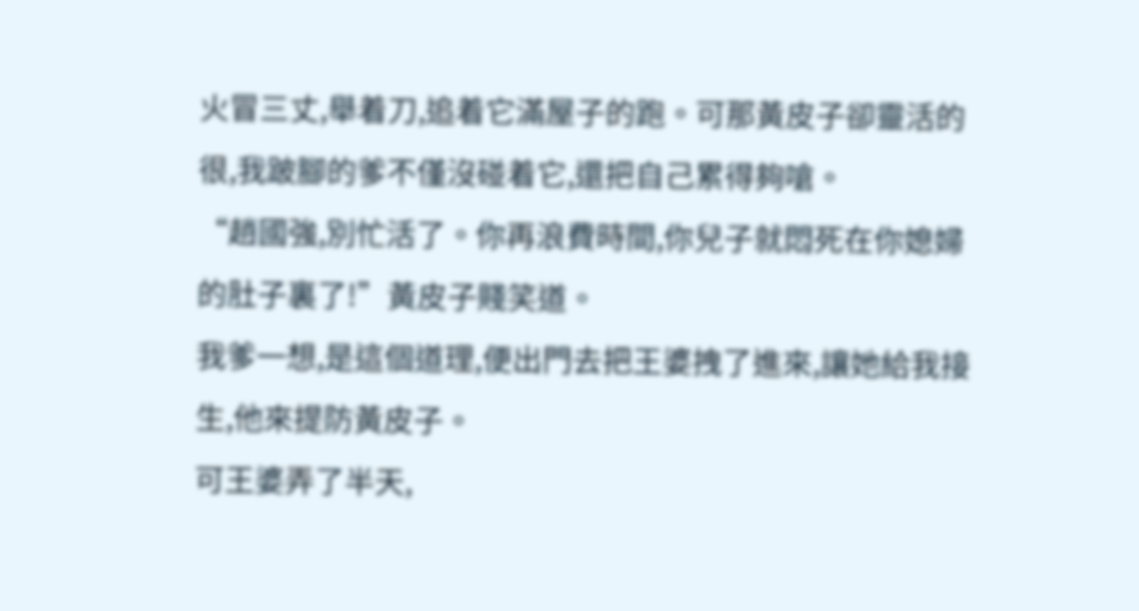火冒三丈,舉着刀,追着它滿屋子的跑。可那黃皮子卻靈活的很,我跛腳的爹不僅沒碰着它,還把自己累得夠嗆。
“趙國強,別忙活了。你再浪費時間,你兒子就悶死在你媳婦的肚子裏了!”黃皮子賤笑道。
我爹一想,是這個道理,便出門去把王婆拽了進來,讓她給我接生,他來提防黃皮子。
可王婆弄了半天,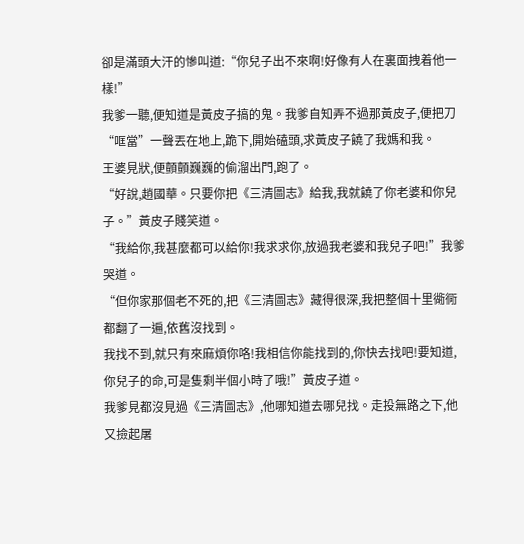卻是滿頭大汗的慘叫道:“你兒子出不來啊!好像有人在裏面拽着他一樣!”
我爹一聽,便知道是黃皮子搞的鬼。我爹自知弄不過那黃皮子,便把刀“哐當”一聲丟在地上,跪下,開始磕頭,求黃皮子饒了我媽和我。
王婆見狀,便顫顫巍巍的偷溜出門,跑了。
“好說,趙國華。只要你把《三清圖志》給我,我就饒了你老婆和你兒子。”黃皮子賤笑道。
“我給你,我甚麼都可以給你!我求求你,放過我老婆和我兒子吧!”我爹哭道。
“但你家那個老不死的,把《三清圖志》藏得很深,我把整個十里衚衕都翻了一遍,依舊沒找到。
我找不到,就只有來麻煩你咯!我相信你能找到的,你快去找吧!要知道,你兒子的命,可是隻剩半個小時了哦!”黃皮子道。
我爹見都沒見過《三清圖志》,他哪知道去哪兒找。走投無路之下,他又撿起屠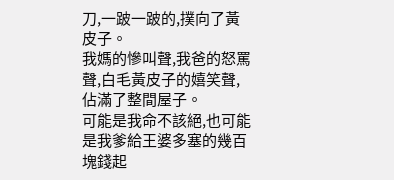刀,一跛一跛的,撲向了黃皮子。
我媽的慘叫聲,我爸的怒罵聲,白毛黃皮子的嬉笑聲,佔滿了整間屋子。
可能是我命不該絕,也可能是我爹給王婆多塞的幾百塊錢起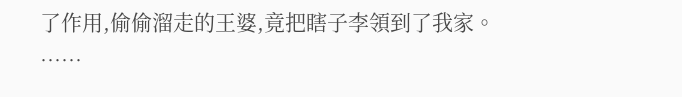了作用,偷偷溜走的王婆,竟把瞎子李領到了我家。
……